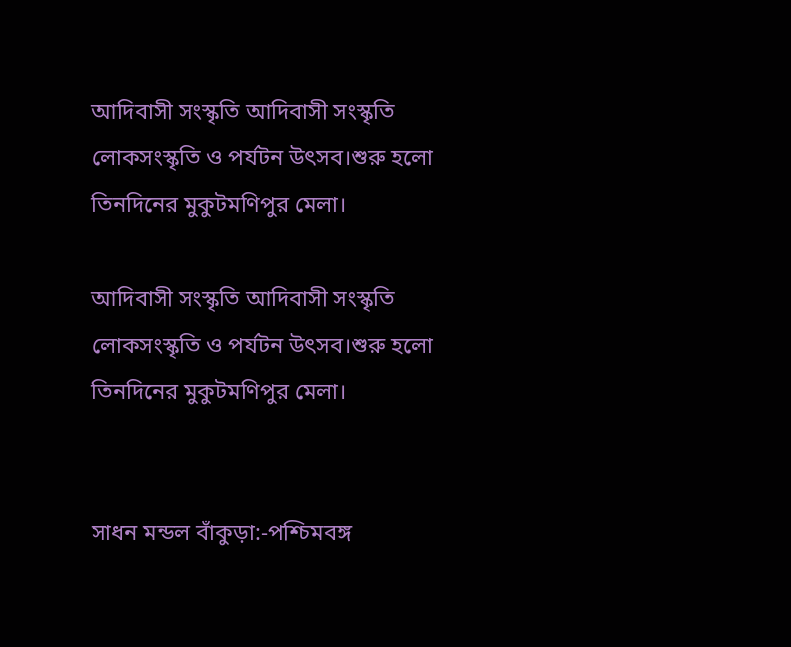আদিবাসী সংস্কৃতি আদিবাসী সংস্কৃতি লোকসংস্কৃতি ও পর্যটন উৎসব।শুরু হলো তিনদিনের মুকুটমণিপুর মেলা।

আদিবাসী সংস্কৃতি আদিবাসী সংস্কৃতি লোকসংস্কৃতি ও পর্যটন উৎসব।শুরু হলো তিনদিনের মুকুটমণিপুর মেলা।


সাধন মন্ডল বাঁকুড়া:-পশ্চিমবঙ্গ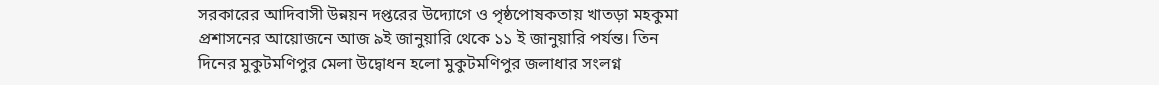সরকারের আদিবাসী উন্নয়ন দপ্তরের উদ্যোগে ও পৃষ্ঠপোষকতায় খাতড়া মহকুমা প্রশাসনের আয়োজনে আজ ৯ই জানুয়ারি থেকে ১১ ই জানুয়ারি পর্যন্ত। তিন দিনের মুকুটমণিপুর মেলা উদ্বোধন হলো মুকুটমণিপুর জলাধার সংলগ্ন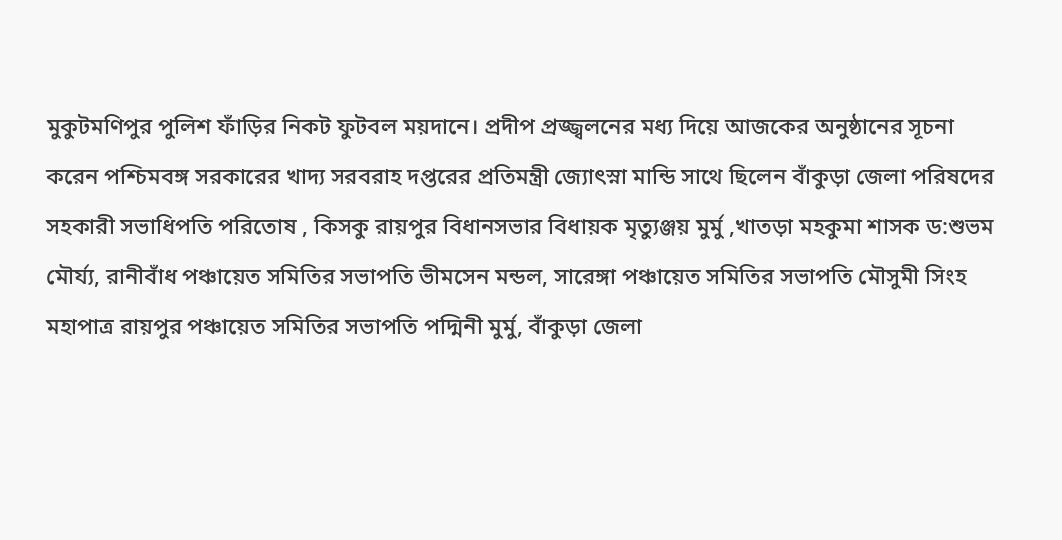মুকুটমণিপুর পুলিশ ফাঁড়ির নিকট ফুটবল ময়দানে। প্রদীপ প্রজ্জ্বলনের মধ্য দিয়ে আজকের অনুষ্ঠানের সূচনা করেন পশ্চিমবঙ্গ সরকারের খাদ্য সরবরাহ দপ্তরের প্রতিমন্ত্রী জ্যোৎস্না মান্ডি সাথে ছিলেন বাঁকুড়া জেলা পরিষদের সহকারী সভাধিপতি পরিতোষ , কিসকু রায়পুর বিধানসভার বিধায়ক মৃত্যুঞ্জয় মুর্মু ,খাতড়া মহকুমা শাসক ড:শুভম মৌর্য্য, রানীবাঁধ পঞ্চায়েত সমিতির সভাপতি ভীমসেন মন্ডল, সারেঙ্গা পঞ্চায়েত সমিতির সভাপতি মৌসুমী সিংহ মহাপাত্র রায়পুর পঞ্চায়েত সমিতির সভাপতি পদ্মিনী মুর্মু, বাঁকুড়া জেলা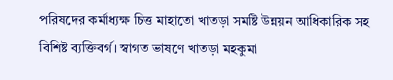পরিষদের কর্মাধ্যক্ষ চিত্ত মাহাতো খাতড়া সমষ্টি উন্নয়ন আধিকারিক সহ বিশিষ্ট ব্যক্তিবর্গ। স্বাগত ভাষণে খাতড়া মহকুমা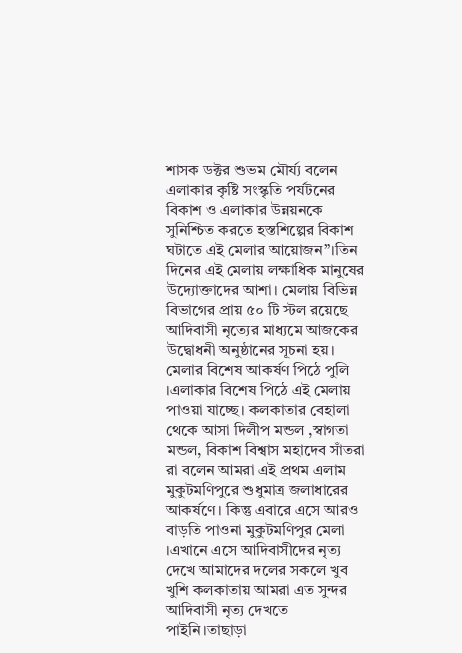শাসক ডক্টর শুভম মৌর্য্য বলেন এলাকার কৃষ্টি সংস্কৃতি পর্যটনের বিকাশ ও এলাকার উন্নয়নকে সুনিশ্চিত করতে হস্তশিল্পের বিকাশ ঘটাতে এই মেলার আয়োজন”।তিন দিনের এই মেলায় লক্ষাধিক মানুষের উদ্যোক্তাদের আশা। মেলায় বিভিন্ন বিভাগের প্রায় ৫০ টি স্টল রয়েছে আদিবাসী নৃত্যের মাধ্যমে আজকের উদ্বোধনী অনুষ্ঠানের সূচনা হয়। মেলার বিশেষ আকর্ষণ পিঠে পুলি ।এলাকার বিশেষ পিঠে এই মেলায় পাওয়া যাচ্ছে। কলকাতার বেহালা থেকে আসা দিলীপ মন্ডল ,স্বাগতা মন্ডল, বিকাশ বিশ্বাস মহাদেব সাঁতরা রা বলেন আমরা এই প্রথম এলাম মুকুটমণিপুরে শুধুমাত্র জলাধারের আকর্ষণে। কিন্তু এবারে এসে আরও বাড়তি পাওনা মুকুটমণিপুর মেলা ।এখানে এসে আদিবাসীদের নৃত্য দেখে আমাদের দলের সকলে খুব খুশি কলকাতায় আমরা এত সুন্দর আদিবাসী নৃত্য দেখতে পাইনি।তাছাড়া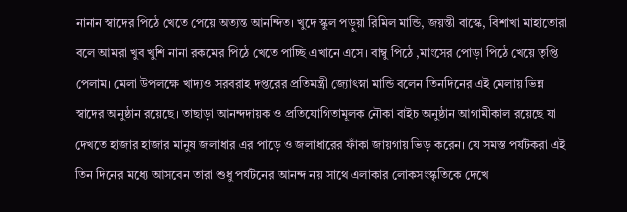নানান স্বাদের পিঠে খেতে পেয়ে অত্যন্ত আনন্দিত। খুদে স্কুল পড়ুয়া রিমিল মান্ডি, জয়ন্তী বাস্কে, বিশাখা মাহাতোরা বলে আমরা খুব খুশি নানা রকমের পিঠে খেতে পাচ্ছি এখানে এসে। বাম্বু পিঠে ,মাংসের পোড়া পিঠে খেয়ে তৃপ্তি পেলাম। মেলা উপলক্ষে খাদ্যও সরবরাহ দপ্তরের প্রতিমন্ত্রী জ্যোৎস্না মান্ডি বলেন তিনদিনের এই মেলায় ভিন্ন স্বাদের অনুষ্ঠান রয়েছে। তাছাড়া আনন্দদায়ক ও প্রতিযোগিতামূলক নৌকা বাইচ অনুষ্ঠান আগামীকাল রয়েছে যা দেখতে হাজার হাজার মানুষ জলাধার এর পাড়ে ও জলাধারের ফাঁকা জায়গায় ভিড় করেন। যে সমস্ত পর্যটকরা এই তিন দিনের মধ্যে আসবেন তারা শুধু পর্যটনের আনন্দ নয় সাথে এলাকার লোকসংস্কৃতিকে দেখে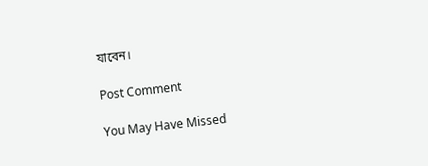যাবেন।

Post Comment

You May Have Missed